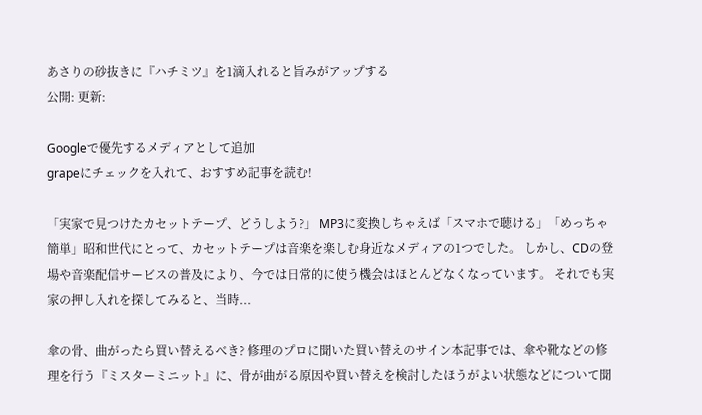あさりの砂抜きに『ハチミツ』を1滴入れると旨みがアップする
公開: 更新:

Googleで優先するメディアとして追加
grapeにチェックを入れて、おすすめ記事を読む!

「実家で見つけたカセットテープ、どうしよう?」 MP3に変換しちゃえば「スマホで聴ける」「めっちゃ簡単」昭和世代にとって、カセットテープは音楽を楽しむ身近なメディアの1つでした。 しかし、CDの登場や音楽配信サービスの普及により、今では日常的に使う機会はほとんどなくなっています。 それでも実家の押し入れを探してみると、当時...

傘の骨、曲がったら買い替えるべき? 修理のプロに聞いた買い替えのサイン本記事では、傘や靴などの修理を行う『ミスターミニット』に、骨が曲がる原因や買い替えを検討したほうがよい状態などについて聞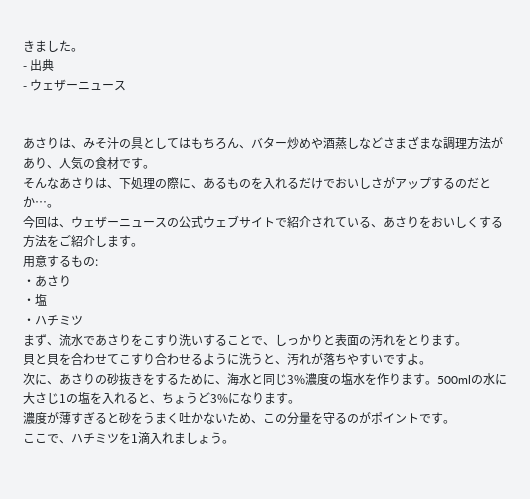きました。
- 出典
- ウェザーニュース


あさりは、みそ汁の具としてはもちろん、バター炒めや酒蒸しなどさまざまな調理方法があり、人気の食材です。
そんなあさりは、下処理の際に、あるものを入れるだけでおいしさがアップするのだとか…。
今回は、ウェザーニュースの公式ウェブサイトで紹介されている、あさりをおいしくする方法をご紹介します。
用意するもの:
・あさり
・塩
・ハチミツ
まず、流水であさりをこすり洗いすることで、しっかりと表面の汚れをとります。
貝と貝を合わせてこすり合わせるように洗うと、汚れが落ちやすいですよ。
次に、あさりの砂抜きをするために、海水と同じ3%濃度の塩水を作ります。500mlの水に大さじ1の塩を入れると、ちょうど3%になります。
濃度が薄すぎると砂をうまく吐かないため、この分量を守るのがポイントです。
ここで、ハチミツを1滴入れましょう。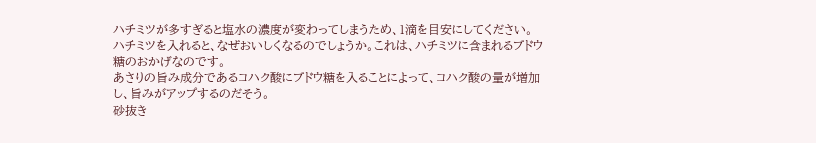ハチミツが多すぎると塩水の濃度が変わってしまうため、1滴を目安にしてください。
ハチミツを入れると、なぜおいしくなるのでしょうか。これは、ハチミツに含まれるブドウ糖のおかげなのです。
あさりの旨み成分であるコハク酸にブドウ糖を入ることによって、コハク酸の量が増加し、旨みがアップするのだそう。
砂抜き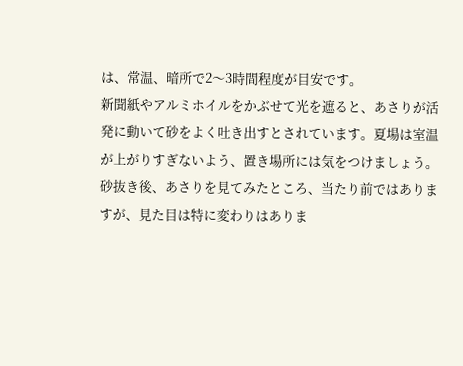は、常温、暗所で2〜3時間程度が目安です。
新聞紙やアルミホイルをかぶせて光を遮ると、あさりが活発に動いて砂をよく吐き出すとされています。夏場は室温が上がりすぎないよう、置き場所には気をつけましょう。
砂抜き後、あさりを見てみたところ、当たり前ではありますが、見た目は特に変わりはありま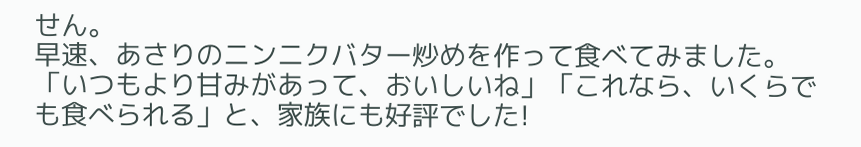せん。
早速、あさりのニンニクバター炒めを作って食べてみました。
「いつもより甘みがあって、おいしいね」「これなら、いくらでも食べられる」と、家族にも好評でした!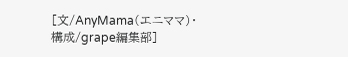[文/AnyMama(エニママ)・構成/grape編集部]